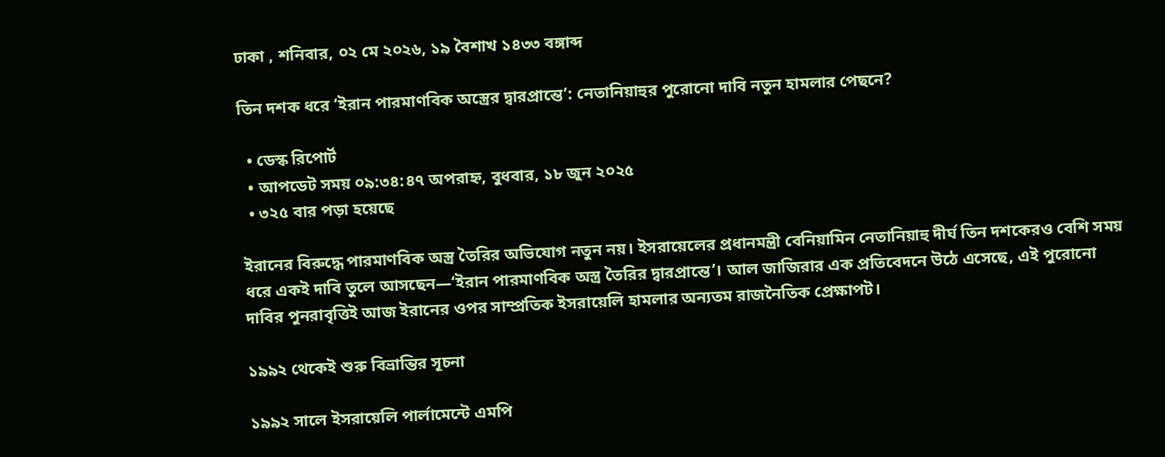ঢাকা , শনিবার, ০২ মে ২০২৬, ১৯ বৈশাখ ১৪৩৩ বঙ্গাব্দ

তিন দশক ধরে ‘ইরান পারমাণবিক অস্ত্রের দ্বারপ্রান্তে’: নেতানিয়াহুর পুরোনো দাবি নতুন হামলার পেছনে?

  • ডেস্ক রিপোর্ট
  • আপডেট সময় ০৯:৩৪:৪৭ অপরাহ্ন, বুধবার, ১৮ জুন ২০২৫
  • ৩২৫ বার পড়া হয়েছে

ইরানের বিরুদ্ধে পারমাণবিক অস্ত্র তৈরির অভিযোগ নতুন নয়। ইসরায়েলের প্রধানমন্ত্রী বেনিয়ামিন নেতানিয়াহু দীর্ঘ তিন দশকেরও বেশি সময় ধরে একই দাবি তুলে আসছেন—‘ইরান পারমাণবিক অস্ত্র তৈরির দ্বারপ্রান্তে’। আল জাজিরার এক প্রতিবেদনে উঠে এসেছে, এই পুরোনো দাবির পুনরাবৃত্তিই আজ ইরানের ওপর সাম্প্রতিক ইসরায়েলি হামলার অন্যতম রাজনৈতিক প্রেক্ষাপট।

১৯৯২ থেকেই শুরু বিভ্রান্তির সূচনা

১৯৯২ সালে ইসরায়েলি পার্লামেন্টে এমপি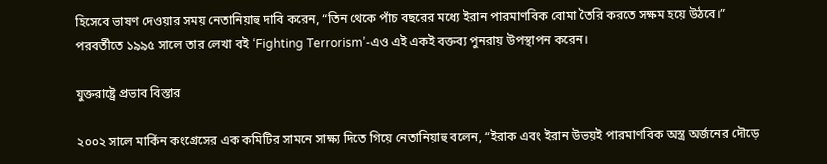হিসেবে ভাষণ দেওয়ার সময় নেতানিয়াহু দাবি করেন, “তিন থেকে পাঁচ বছরের মধ্যে ইরান পারমাণবিক বোমা তৈরি করতে সক্ষম হয়ে উঠবে।” পরবর্তীতে ১৯৯৫ সালে তার লেখা বই ‘Fighting Terrorism’-এও এই একই বক্তব্য পুনরায় উপস্থাপন করেন।

যুক্তরাষ্ট্রে প্রভাব বিস্তার

২০০২ সালে মার্কিন কংগ্রেসের এক কমিটির সামনে সাক্ষ্য দিতে গিয়ে নেতানিয়াহু বলেন, “ইরাক এবং ইরান উভয়ই পারমাণবিক অস্ত্র অর্জনের দৌড়ে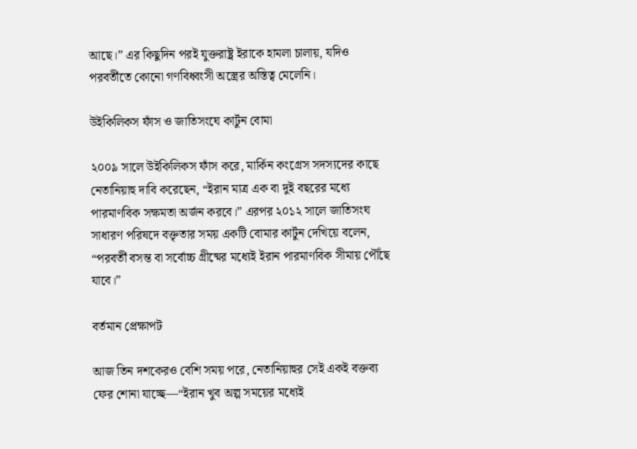আছে।” এর কিছুদিন পরই যুক্তরাষ্ট্র ইরাকে হামলা চালায়, যদিও পরবর্তীতে কোনো গণবিধ্বংসী অস্ত্রের অস্তিত্ব মেলেনি।

উইকিলিকস ফাঁস ও জাতিসংঘে কার্টুন বোমা

২০০৯ সালে উইকিলিকস ফাঁস করে, মার্কিন কংগ্রেস সদস্যদের কাছে নেতানিয়াহু দাবি করেছেন, “ইরান মাত্র এক বা দুই বছরের মধ্যে পারমাণবিক সক্ষমতা অর্জন করবে।” এরপর ২০১২ সালে জাতিসংঘ সাধারণ পরিষদে বক্তৃতার সময় একটি বোমার কার্টুন দেখিয়ে বলেন, “পরবর্তী বসন্ত বা সর্বোচ্চ গ্রীষ্মের মধ্যেই ইরান পারমাণবিক সীমায় পৌঁছে যাবে।”

বর্তমান প্রেক্ষাপট

আজ তিন দশকেরও বেশি সময় পরে, নেতানিয়াহুর সেই একই বক্তব্য ফের শোনা যাচ্ছে—“ইরান খুব অল্প সময়ের মধ্যেই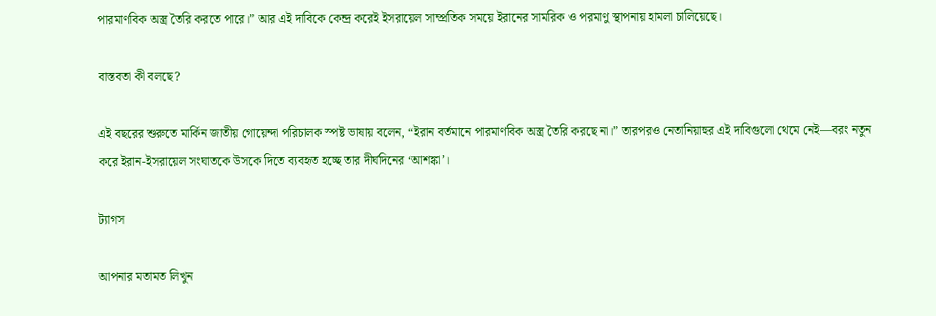পারমাণবিক অস্ত্র তৈরি করতে পারে।” আর এই দাবিকে কেন্দ্র করেই ইসরায়েল সাম্প্রতিক সময়ে ইরানের সামরিক ও পরমাণু স্থাপনায় হামলা চালিয়েছে।

বাস্তবতা কী বলছে?

এই বছরের শুরুতে মার্কিন জাতীয় গোয়েন্দা পরিচালক স্পষ্ট ভাষায় বলেন, “ইরান বর্তমানে পারমাণবিক অস্ত্র তৈরি করছে না।” তারপরও নেতানিয়াহুর এই দাবিগুলো থেমে নেই—বরং নতুন করে ইরান-ইসরায়েল সংঘাতকে উসকে দিতে ব্যবহৃত হচ্ছে তার দীর্ঘদিনের ‘আশঙ্কা’।

ট্যাগস

আপনার মতামত লিখুন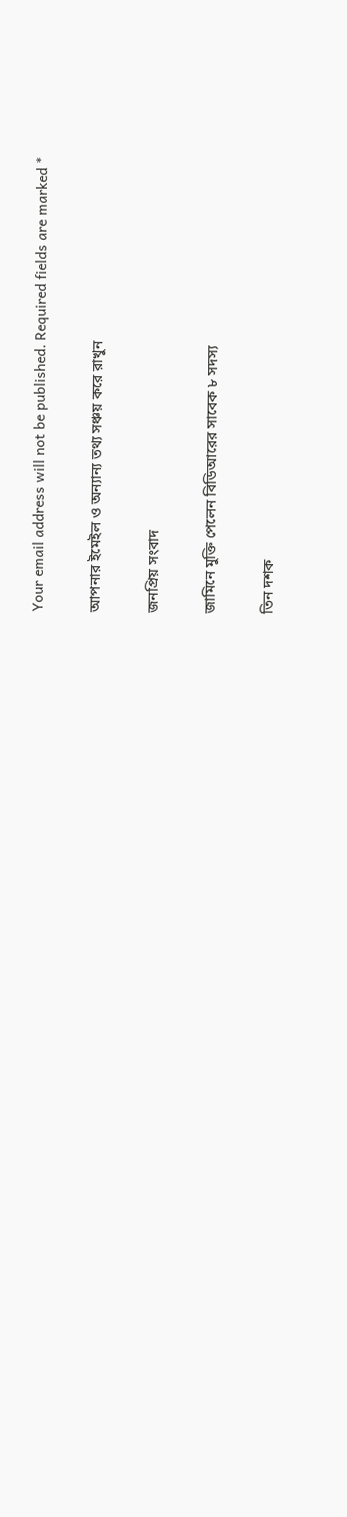Your email address will not be published. Required fields are marked *

আপনার ইমেইল ও অন্যান্য তথ্য সঞ্চয় করে রাখুন

জনপ্রিয় সংবাদ

জামিনে মুক্তি পেলেন বিডিআরের সাবেক ৮ সদস্য

তিন দশক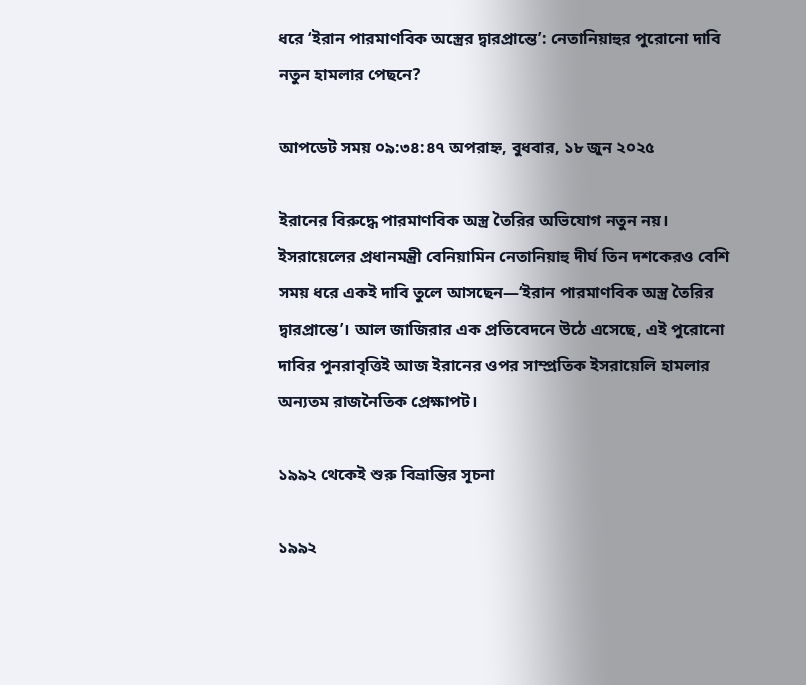ধরে ‘ইরান পারমাণবিক অস্ত্রের দ্বারপ্রান্তে’: নেতানিয়াহুর পুরোনো দাবি নতুন হামলার পেছনে?

আপডেট সময় ০৯:৩৪:৪৭ অপরাহ্ন, বুধবার, ১৮ জুন ২০২৫

ইরানের বিরুদ্ধে পারমাণবিক অস্ত্র তৈরির অভিযোগ নতুন নয়। ইসরায়েলের প্রধানমন্ত্রী বেনিয়ামিন নেতানিয়াহু দীর্ঘ তিন দশকেরও বেশি সময় ধরে একই দাবি তুলে আসছেন—‘ইরান পারমাণবিক অস্ত্র তৈরির দ্বারপ্রান্তে’। আল জাজিরার এক প্রতিবেদনে উঠে এসেছে, এই পুরোনো দাবির পুনরাবৃত্তিই আজ ইরানের ওপর সাম্প্রতিক ইসরায়েলি হামলার অন্যতম রাজনৈতিক প্রেক্ষাপট।

১৯৯২ থেকেই শুরু বিভ্রান্তির সূচনা

১৯৯২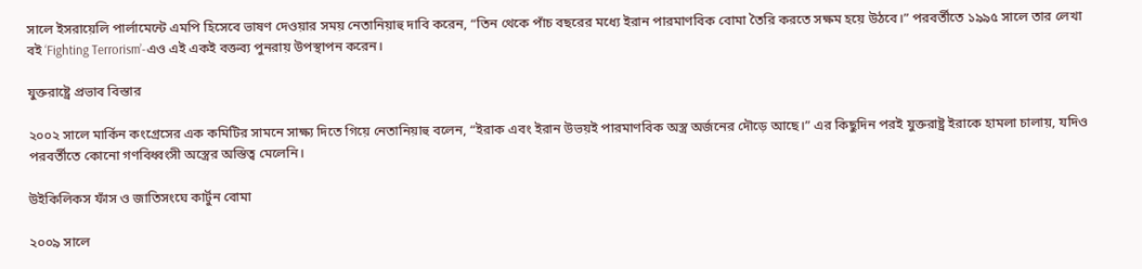সালে ইসরায়েলি পার্লামেন্টে এমপি হিসেবে ভাষণ দেওয়ার সময় নেতানিয়াহু দাবি করেন, “তিন থেকে পাঁচ বছরের মধ্যে ইরান পারমাণবিক বোমা তৈরি করতে সক্ষম হয়ে উঠবে।” পরবর্তীতে ১৯৯৫ সালে তার লেখা বই ‘Fighting Terrorism’-এও এই একই বক্তব্য পুনরায় উপস্থাপন করেন।

যুক্তরাষ্ট্রে প্রভাব বিস্তার

২০০২ সালে মার্কিন কংগ্রেসের এক কমিটির সামনে সাক্ষ্য দিতে গিয়ে নেতানিয়াহু বলেন, “ইরাক এবং ইরান উভয়ই পারমাণবিক অস্ত্র অর্জনের দৌড়ে আছে।” এর কিছুদিন পরই যুক্তরাষ্ট্র ইরাকে হামলা চালায়, যদিও পরবর্তীতে কোনো গণবিধ্বংসী অস্ত্রের অস্তিত্ব মেলেনি।

উইকিলিকস ফাঁস ও জাতিসংঘে কার্টুন বোমা

২০০৯ সালে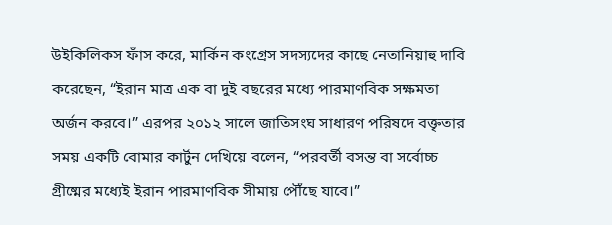উইকিলিকস ফাঁস করে, মার্কিন কংগ্রেস সদস্যদের কাছে নেতানিয়াহু দাবি করেছেন, “ইরান মাত্র এক বা দুই বছরের মধ্যে পারমাণবিক সক্ষমতা অর্জন করবে।” এরপর ২০১২ সালে জাতিসংঘ সাধারণ পরিষদে বক্তৃতার সময় একটি বোমার কার্টুন দেখিয়ে বলেন, “পরবর্তী বসন্ত বা সর্বোচ্চ গ্রীষ্মের মধ্যেই ইরান পারমাণবিক সীমায় পৌঁছে যাবে।”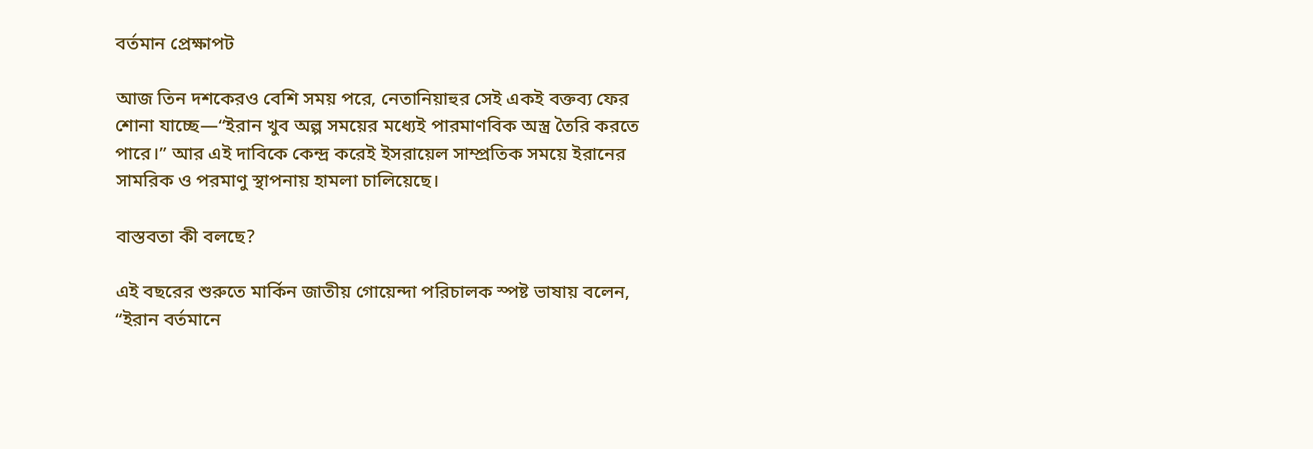বর্তমান প্রেক্ষাপট

আজ তিন দশকেরও বেশি সময় পরে, নেতানিয়াহুর সেই একই বক্তব্য ফের শোনা যাচ্ছে—“ইরান খুব অল্প সময়ের মধ্যেই পারমাণবিক অস্ত্র তৈরি করতে পারে।” আর এই দাবিকে কেন্দ্র করেই ইসরায়েল সাম্প্রতিক সময়ে ইরানের সামরিক ও পরমাণু স্থাপনায় হামলা চালিয়েছে।

বাস্তবতা কী বলছে?

এই বছরের শুরুতে মার্কিন জাতীয় গোয়েন্দা পরিচালক স্পষ্ট ভাষায় বলেন, “ইরান বর্তমানে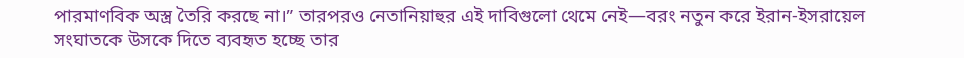পারমাণবিক অস্ত্র তৈরি করছে না।” তারপরও নেতানিয়াহুর এই দাবিগুলো থেমে নেই—বরং নতুন করে ইরান-ইসরায়েল সংঘাতকে উসকে দিতে ব্যবহৃত হচ্ছে তার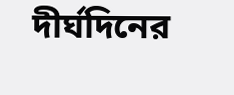দীর্ঘদিনের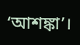‘আশঙ্কা’।